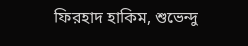ফিরহাদ হাকিম, শুভেন্দু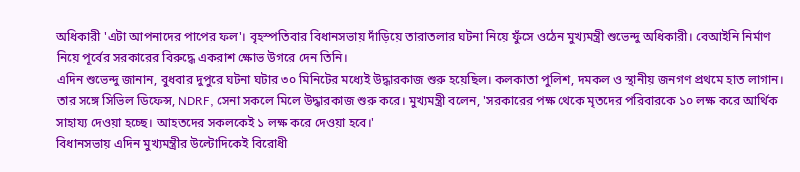অধিকারী 'এটা আপনাদের পাপের ফল'। বৃহস্পতিবার বিধানসভায় দাঁড়িয়ে তারাতলার ঘটনা নিয়ে ফুঁসে ওঠেন মুখ্যমন্ত্রী শুভেন্দু অধিকারী। বেআইনি নির্মাণ নিয়ে পূর্বের সরকারের বিরুদ্ধে একরাশ ক্ষোভ উগরে দেন তিনি।
এদিন শুভেন্দু জানান, বুধবার দুপুরে ঘটনা ঘটার ৩০ মিনিটের মধ্যেই উদ্ধারকাজ শুরু হয়েছিল। কলকাতা পুলিশ, দমকল ও স্থানীয় জনগণ প্রথমে হাত লাগান। তার সঙ্গে সিভিল ডিফেন্স, NDRF, সেনা সকলে মিলে উদ্ধারকাজ শুরু করে। মুখ্যমন্ত্রী বলেন, 'সরকারের পক্ষ থেকে মৃতদের পরিবারকে ১০ লক্ষ করে আর্থিক সাহায্য দেওয়া হচ্ছে। আহতদের সকলকেই ১ লক্ষ করে দেওয়া হবে।'
বিধানসভায় এদিন মুখ্যমন্ত্রীর উল্টোদিকেই বিরোধী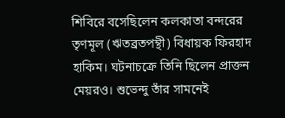শিবিরে বসেছিলেন কলকাতা বন্দরের তৃণমূল (ঋতব্রতপন্থী) বিধায়ক ফিরহাদ হাকিম। ঘটনাচক্রে তিনি ছিলেন প্রাক্তন মেয়রও। শুভেন্দু তাঁর সামনেই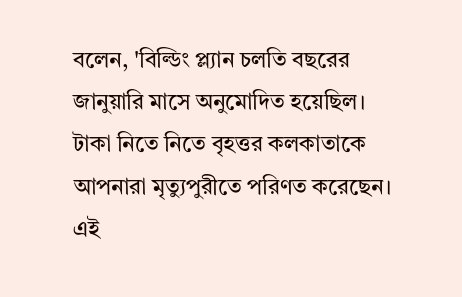বলেন, 'বিল্ডিং প্ল্যান চলতি বছরের জানুয়ারি মাসে অনুমোদিত হয়েছিল। টাকা নিতে নিতে বৃহত্তর কলকাতাকে আপনারা মৃত্যুপুরীতে পরিণত করেছেন। এই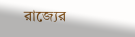রাজ্যের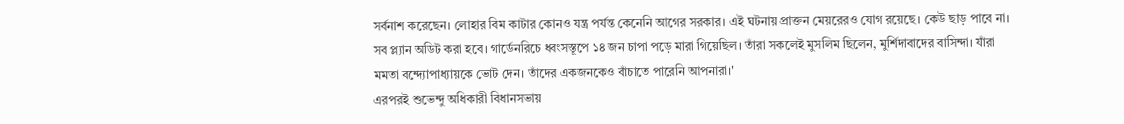সর্বনাশ করেছেন। লোহার বিম কাটার কোনও যন্ত্র পর্যন্ত কেনেনি আগের সরকার। এই ঘটনায় প্রাক্তন মেয়রেরও যোগ রয়েছে। কেউ ছাড় পাবে না। সব প্ল্যান অডিট করা হবে। গার্ডেনরিচে ধ্বংসস্তূপে ১৪ জন চাপা পড়ে মারা গিয়েছিল। তাঁরা সকলেই মুসলিম ছিলেন, মুর্শিদাবাদের বাসিন্দা। যাঁরা মমতা বন্দ্যোপাধ্যায়কে ভোট দেন। তাঁদের একজনকেও বাঁচাতে পারেনি আপনারা।'
এরপরই শুভেন্দু অধিকারী বিধানসভায়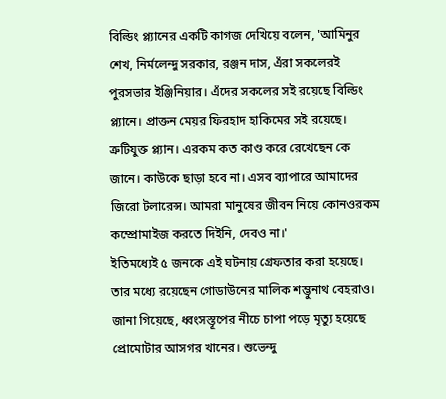বিল্ডিং প্ল্যানের একটি কাগজ দেখিয়ে বলেন, 'আমিনুর শেখ, নির্মলেন্দু সরকার, রঞ্জন দাস, এঁরা সকলেরই পুরসভার ইঞ্জিনিয়ার। এঁদের সকলের সই রয়েছে বিল্ডিং প্ল্যানে। প্রাক্তন মেয়র ফিরহাদ হাকিমের সই রয়েছে। ত্রুটিযুক্ত প্ল্যান। এরকম কত কাণ্ড করে রেখেছেন কে জানে। কাউকে ছাড়া হবে না। এসব ব্যাপারে আমাদের জিরো টলারেন্স। আমরা মানুষের জীবন নিয়ে কোনওরকম কম্প্রোমাইজ করতে দিইনি, দেবও না।'
ইতিমধ্যেই ৫ জনকে এই ঘটনায় গ্রেফতার করা হয়েছে। তার মধ্যে রয়েছেন গোডাউনের মালিক শম্ভুনাথ বেহরাও। জানা গিয়েছে, ধ্বংসস্তূপের নীচে চাপা পড়ে মৃত্যু হয়েছে প্রোমোটার আসগর খানের। শুভেন্দু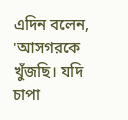এদিন বলেন, 'আসগরকে খুঁজছি। যদি চাপা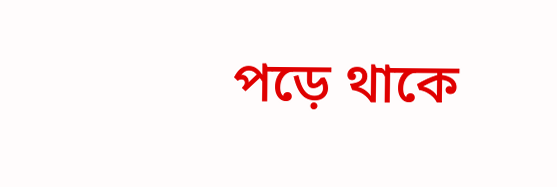পড়ে থাকে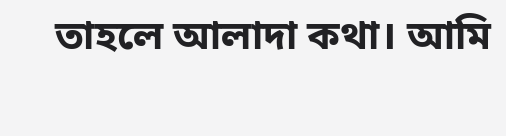তাহলে আলাদা কথা। আমি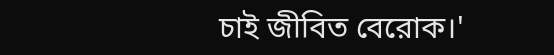চাই জীবিত বেরোক।'